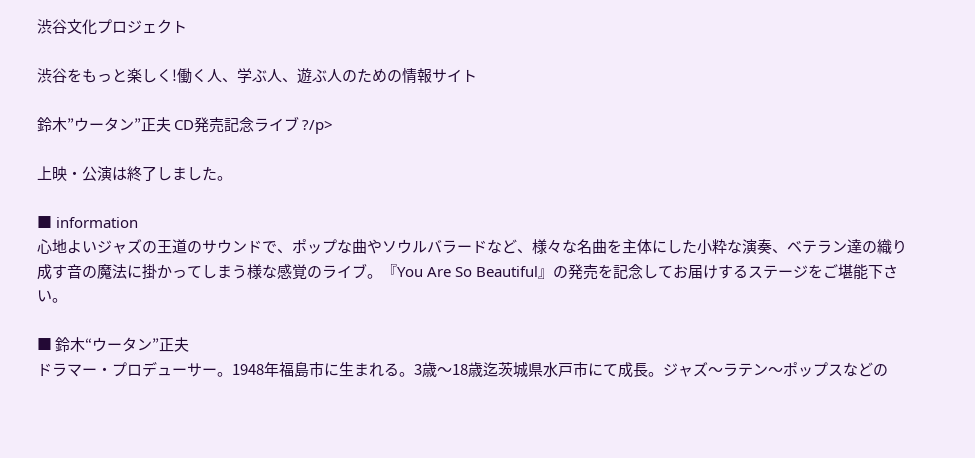渋谷文化プロジェクト

渋谷をもっと楽しく!働く人、学ぶ人、遊ぶ人のための情報サイト

鈴木”ウータン”正夫 CD発売記念ライブ ?/p>

上映・公演は終了しました。

■ information
心地よいジャズの王道のサウンドで、ポップな曲やソウルバラードなど、様々な名曲を主体にした小粋な演奏、ベテラン達の織り成す音の魔法に掛かってしまう様な感覚のライブ。『You Are So Beautiful』の発売を記念してお届けするステージをご堪能下さい。

■ 鈴木“ウータン”正夫
ドラマー・プロデューサー。1948年福島市に生まれる。3歳〜18歳迄茨城県水戸市にて成長。ジャズ〜ラテン〜ポップスなどの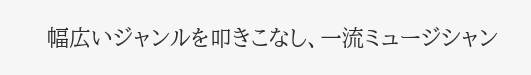幅広いジャンルを叩きこなし、一流ミュージシャン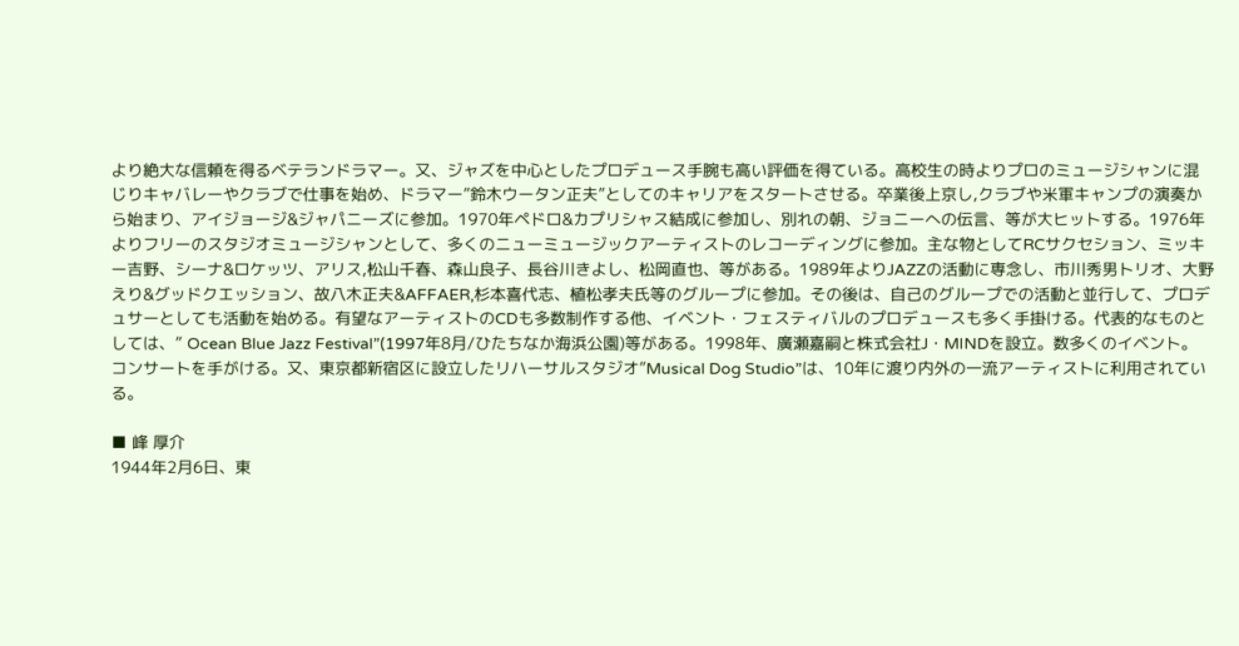より絶大な信頼を得るベテランドラマー。又、ジャズを中心としたプロデュース手腕も高い評価を得ている。高校生の時よりプロのミュージシャンに混じりキャバレーやクラブで仕事を始め、ドラマー”鈴木ウータン正夫”としてのキャリアをスタートさせる。卒業後上京し,クラブや米軍キャンプの演奏から始まり、アイジョージ&ジャパニーズに参加。1970年ペドロ&カプリシャス結成に参加し、別れの朝、ジョニーへの伝言、等が大ヒットする。1976年よりフリーのスタジオミュージシャンとして、多くのニューミュージックアーティストのレコーディングに参加。主な物としてRCサクセション、ミッキー吉野、シーナ&ロケッツ、アリス,松山千春、森山良子、長谷川きよし、松岡直也、等がある。1989年よりJAZZの活動に専念し、市川秀男トリオ、大野えり&グッドクエッション、故八木正夫&AFFAER,杉本喜代志、植松孝夫氏等のグループに参加。その後は、自己のグループでの活動と並行して、プロデュサーとしても活動を始める。有望なアーティストのCDも多数制作する他、イベント・フェスティバルのプロデュースも多く手掛ける。代表的なものとしては、” Ocean Blue Jazz Festival”(1997年8月/ひたちなか海浜公園)等がある。1998年、廣瀬嘉嗣と株式会社J・MINDを設立。数多くのイベント。コンサートを手がける。又、東京都新宿区に設立したリハーサルスタジオ”Musical Dog Studio”は、10年に渡り内外の一流アーティストに利用されている。

■ 峰 厚介
1944年2月6日、東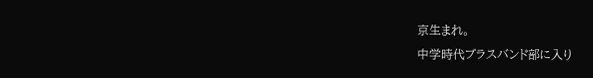京生まれ。
中学時代ブラスバンド部に入り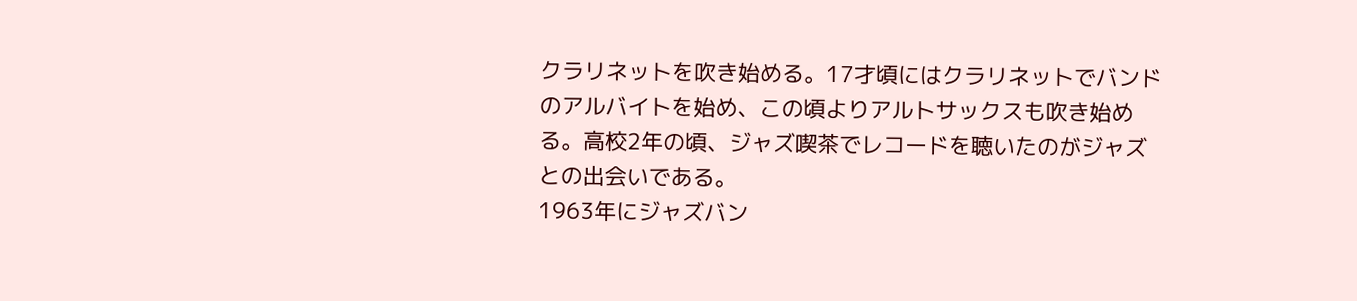クラリネットを吹き始める。17才頃にはクラリネットでバンドのアルバイトを始め、この頃よりアルトサックスも吹き始める。高校2年の頃、ジャズ喫茶でレコードを聴いたのがジャズとの出会いである。
1963年にジャズバン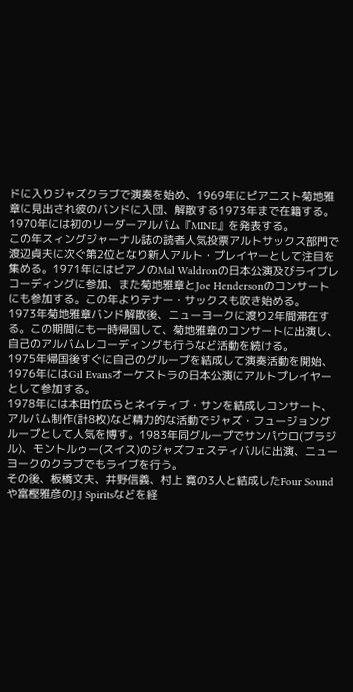ドに入りジャズクラブで演奏を始め、1969年にピアニスト菊地雅章に見出され彼のバンドに入団、解散する1973年まで在籍する。
1970年には初のリーダーアルバム『MINE』を発表する。
この年スィングジャーナル誌の読者人気投票アルトサックス部門で渡辺貞夫に次ぐ第2位となり新人アルト・プレイヤーとして注目を集める。1971年にはピアノのMal Waldronの日本公演及びライブレコーディングに参加、また菊地雅章とJoe Hendersonのコンサートにも参加する。この年よりテナー・サックスも吹き始める。
1973年菊地雅章バンド解散後、ニューヨークに渡り2年間滞在する。この期間にも一時帰国して、菊地雅章のコンサートに出演し、自己のアルバムレコーディングも行うなど活動を続ける。
1975年帰国後すぐに自己のグループを結成して演奏活動を開始、1976年にはGil Evansオーケストラの日本公演にアルトプレイヤーとして参加する。
1978年には本田竹広らとネイティブ・サンを結成しコンサート、アルバム制作(計8枚)など精力的な活動でジャズ・フュージョングループとして人気を博す。1983年同グループでサンパウロ(ブラジル)、モントルゥー(スイス)のジャズフェスティバルに出演、ニューヨークのクラブでもライブを行う。
その後、板橋文夫、井野信義、村上 寛の3人と結成したFour Soundや富樫雅彦のJ.J Spiritsなどを経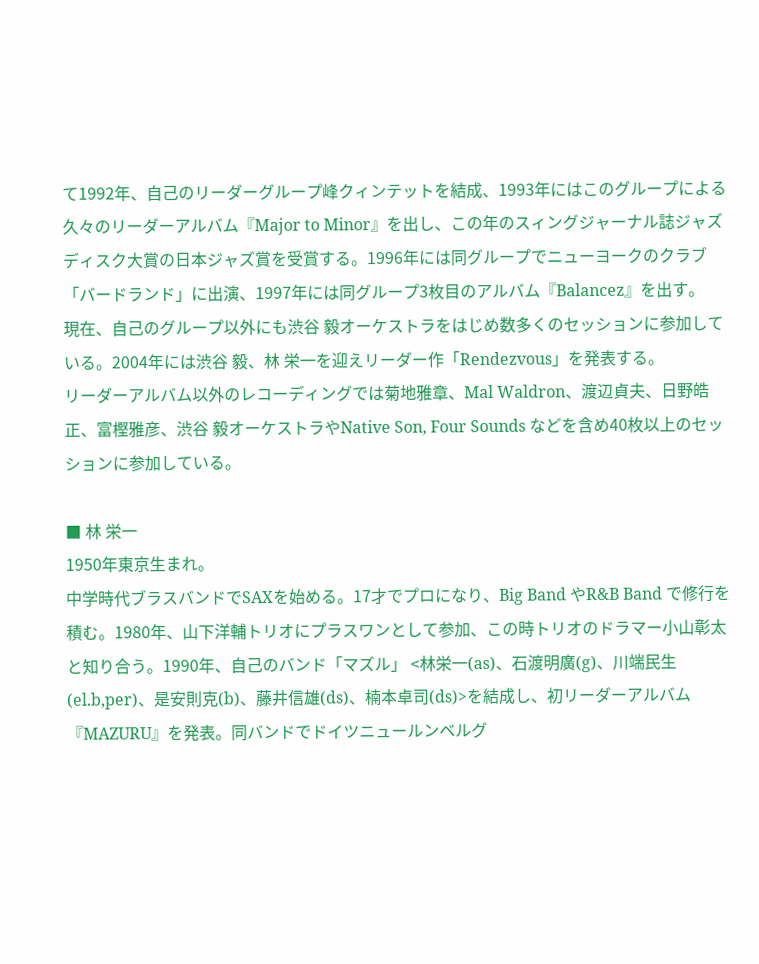て1992年、自己のリーダーグループ峰クィンテットを結成、1993年にはこのグループによる久々のリーダーアルバム『Major to Minor』を出し、この年のスィングジャーナル誌ジャズディスク大賞の日本ジャズ賞を受賞する。1996年には同グループでニューヨークのクラブ「バードランド」に出演、1997年には同グループ3枚目のアルバム『Balancez』を出す。
現在、自己のグループ以外にも渋谷 毅オーケストラをはじめ数多くのセッションに参加している。2004年には渋谷 毅、林 栄一を迎えリーダー作「Rendezvous」を発表する。
リーダーアルバム以外のレコーディングでは菊地雅章、Mal Waldron、渡辺貞夫、日野皓正、富樫雅彦、渋谷 毅オーケストラやNative Son, Four Sounds などを含め40枚以上のセッションに参加している。

■ 林 栄一
1950年東京生まれ。
中学時代ブラスバンドでSAXを始める。17才でプロになり、Big Band やR&B Band で修行を積む。1980年、山下洋輔トリオにプラスワンとして参加、この時トリオのドラマー小山彰太と知り合う。1990年、自己のバンド「マズル」 <林栄一(as)、石渡明廣(g)、川端民生(el.b,per)、是安則克(b)、藤井信雄(ds)、楠本卓司(ds)>を結成し、初リーダーアルバム『MAZURU』を発表。同バンドでドイツニュールンベルグ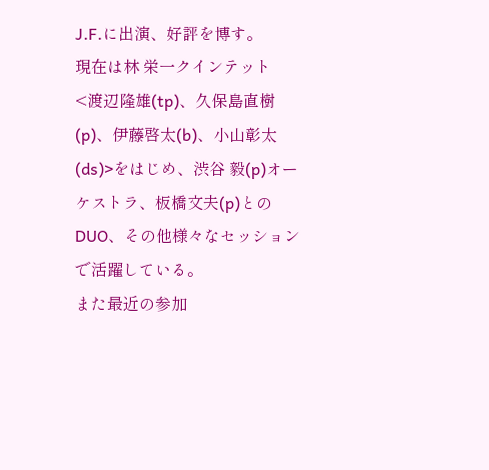J.F.に出演、好評を博す。
現在は林 栄一クインテット
<渡辺隆雄(tp)、久保島直樹(p)、伊藤啓太(b)、小山彰太(ds)>をはじめ、渋谷 毅(p)オーケストラ、板橋文夫(p)とのDUO、その他様々なセッションで活躍している。
また最近の参加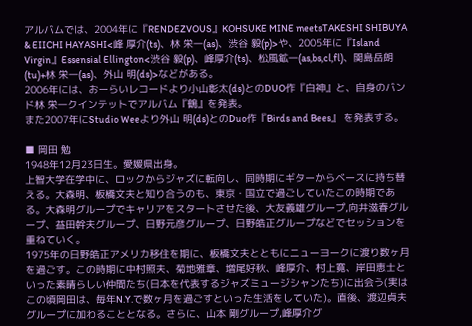アルバムでは、2004年に『RENDEZVOUS』KOHSUKE MINE meetsTAKESHI SHIBUYA & EIICHI HAYASHI<峰 厚介(ts)、林 栄一(as)、渋谷 毅(p)>や、2005年に『Island Virgin』Essensial Ellington<渋谷 毅(p)、峰厚介(ts)、松風鉱一(as,bs,cl,fl)、関島岳朗(tu)+林 栄一(as)、外山 明(ds)>などがある。
2006年には、おーらいレコードより小山彰太(ds)とのDUO作『白神』と、自身のバンド林 栄一クインテットでアルバム『鶴』を発表。
また2007年にStudio Weeより外山 明(ds)とのDuo作『Birds and Bees』 を発表する。

■ 岡田 勉
1948年12月23日生。愛媛県出身。
上智大学在学中に、ロックからジャズに転向し、同時期にギターからベースに持ち替える。大森明、板橋文夫と知り合うのも、東京・国立で過ごしていたこの時期である。大森明グループでキャリアをスタートさせた後、大友義雄グループ,向井滋春グループ、益田幹夫グループ、日野元彦グループ、日野皓正グループなどでセッションを重ねていく。
1975年の日野皓正アメリカ移住を期に、板橋文夫とともにニューヨークに渡り数ヶ月を過ごす。この時期に中村照夫、菊地雅章、増尾好秋、峰厚介、村上寛、岸田恵士といった素晴らしい仲間たち(日本を代表するジャズミュージシャンたち)に出会う(実はこの頃岡田は、毎年N.Y.で数ヶ月を過ごすといった生活をしていた)。直後、渡辺貞夫グループに加わることとなる。さらに、山本 剛グループ,峰厚介グ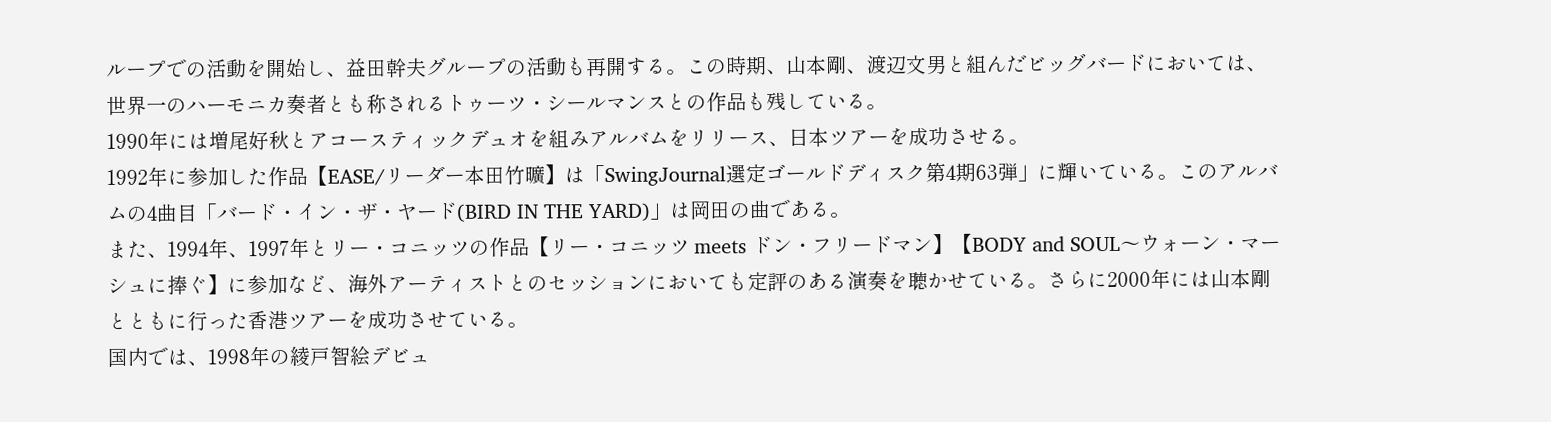ループでの活動を開始し、益田幹夫グループの活動も再開する。この時期、山本剛、渡辺文男と組んだビッグバードにおいては、世界一のハーモニカ奏者とも称されるトゥーツ・シールマンスとの作品も残している。
1990年には増尾好秋とアコースティックデュオを組みアルバムをリリース、日本ツアーを成功させる。
1992年に参加した作品【EASE/リーダー本田竹曠】は「SwingJournal選定ゴールドディスク第4期63弾」に輝いている。このアルバムの4曲目「バード・イン・ザ・ヤード(BIRD IN THE YARD)」は岡田の曲である。
また、1994年、1997年とリー・コニッツの作品【リー・コニッツ meets ドン・フリードマン】【BODY and SOUL〜ウォーン・マーシュに捧ぐ】に参加など、海外アーティストとのセッションにおいても定評のある演奏を聴かせている。さらに2000年には山本剛とともに行った香港ツアーを成功させている。
国内では、1998年の綾戸智絵デビュ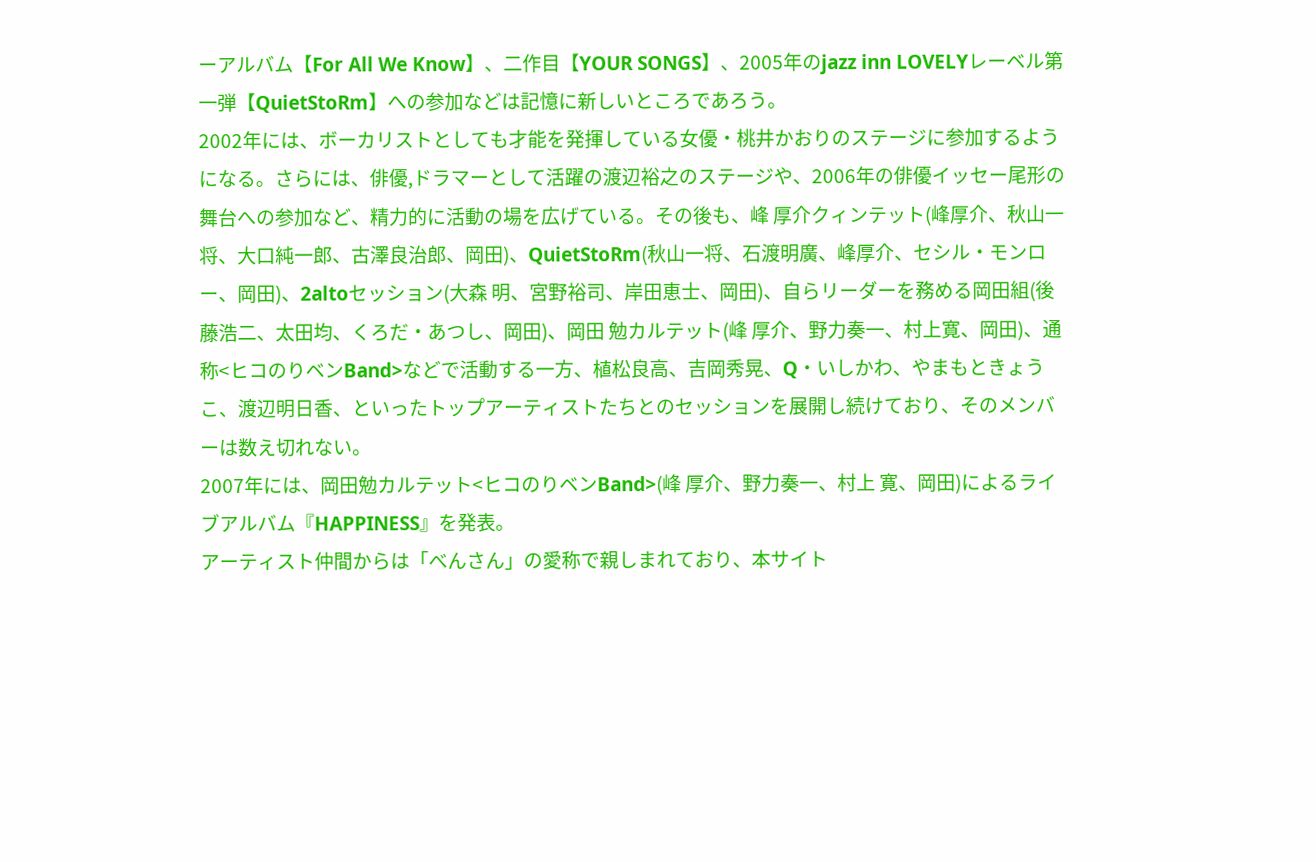ーアルバム【For All We Know】、二作目【YOUR SONGS】、2005年のjazz inn LOVELYレーベル第一弾【QuietStoRm】への参加などは記憶に新しいところであろう。
2002年には、ボーカリストとしても才能を発揮している女優・桃井かおりのステージに参加するようになる。さらには、俳優,ドラマーとして活躍の渡辺裕之のステージや、2006年の俳優イッセー尾形の舞台への参加など、精力的に活動の場を広げている。その後も、峰 厚介クィンテット(峰厚介、秋山一将、大口純一郎、古澤良治郎、岡田)、QuietStoRm(秋山一将、石渡明廣、峰厚介、セシル・モンロー、岡田)、2altoセッション(大森 明、宮野裕司、岸田恵士、岡田)、自らリーダーを務める岡田組(後藤浩二、太田均、くろだ・あつし、岡田)、岡田 勉カルテット(峰 厚介、野力奏一、村上寛、岡田)、通称<ヒコのりベンBand>などで活動する一方、植松良高、吉岡秀晃、Q・いしかわ、やまもときょうこ、渡辺明日香、といったトップアーティストたちとのセッションを展開し続けており、そのメンバーは数え切れない。
2007年には、岡田勉カルテット<ヒコのりベンBand>(峰 厚介、野力奏一、村上 寛、岡田)によるライブアルバム『HAPPINESS』を発表。
アーティスト仲間からは「べんさん」の愛称で親しまれており、本サイト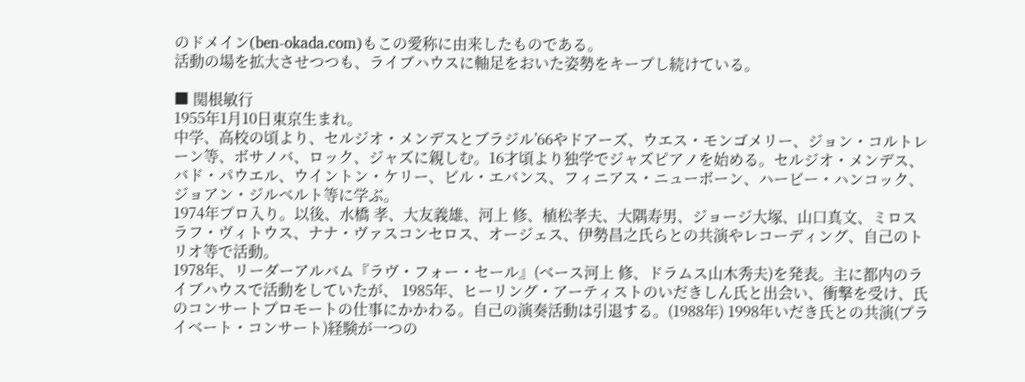のドメイン(ben-okada.com)もこの愛称に由来したものである。
活動の場を拡大させつつも、ライブハウスに軸足をおいた姿勢をキープし続けている。

■ 関根敏行
1955年1月10日東京生まれ。
中学、高校の頃より、セルジオ・メンデスとブラジル’66やドアーズ、ウエス・モンゴメリー、ジョン・コルトレーン等、ボサノバ、ロック、ジャズに親しむ。16才頃より独学でジャズピアノを始める。セルジオ・メンデス、バド・パウエル、ウイントン・ケリー、ビル・エバンス、フィニアス・ニューボーン、ハービー・ハンコック、ジョアン・ジルベルト等に学ぶ。
1974年プロ入り。以後、水橋 孝、大友義雄、河上 修、植松孝夫、大隅寿男、ジョージ大塚、山口真文、ミロスラフ・ヴィトウス、ナナ・ヴァスコンセロス、オージェス、伊勢昌之氏らとの共演やレコーディング、自己のトリオ等で活動。
1978年、リーダーアルバム『ラヴ・フォー・セール』(ベース河上 修、ドラムス山木秀夫)を発表。主に都内のライブハウスで活動をしていたが、 1985年、ヒーリング・アーティストのいだきしん氏と出会い、衝撃を受け、氏のコンサートプロモートの仕事にかかわる。自己の演奏活動は引退する。(1988年) 1998年いだき氏との共演(プライベート・コンサート)経験が一つの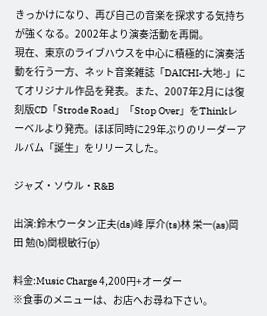きっかけになり、再び自己の音楽を探求する気持ちが強くなる。2002年より演奏活動を再開。
現在、東京のライブハウスを中心に積極的に演奏活動を行う一方、ネット音楽雑誌「DAICHI-大地-」にてオリジナル作品を発表。また、2007年2月には復刻版CD「Strode Road」「Stop Over」をThinkレーベルより発売。ほぼ同時に29年ぶりのリーダーアルバム「誕生」をリリースした。

ジャズ・ソウル・R&B

出演:鈴木ウータン正夫(ds)峰 厚介(ts)林 栄一(as)岡田 勉(b)関根敏行(p)

料金:Music Charge 4,200円+オーダー
※食事のメニューは、お店へお尋ね下さい。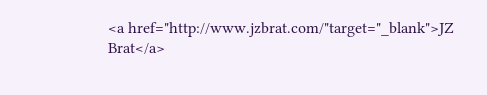<a href="http://www.jzbrat.com/"target="_blank">JZ Brat</a>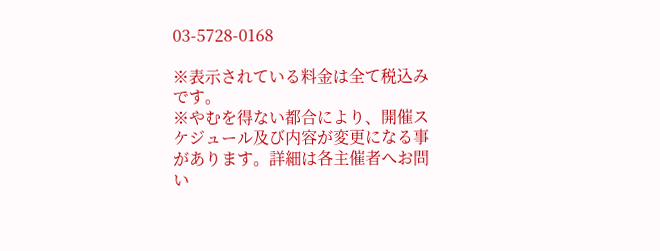03-5728-0168

※表示されている料金は全て税込みです。
※やむを得ない都合により、開催スケジュール及び内容が変更になる事があります。詳細は各主催者へお問い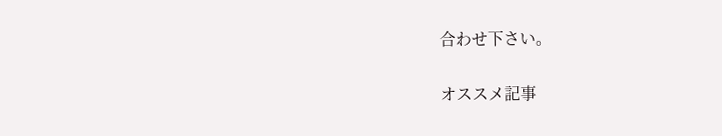合わせ下さい。

オススメ記事